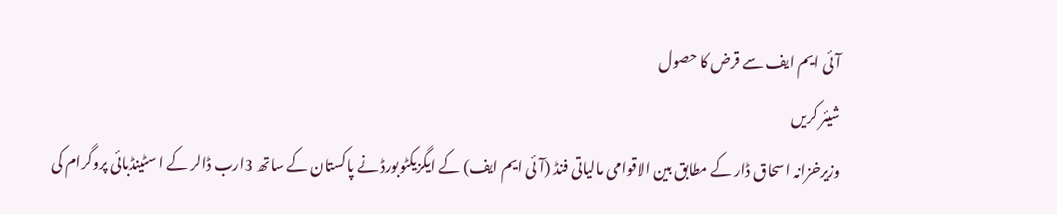آئی ایم ایف سے قرض کا حصول
شیئر کریں
وزیرخزانہ اسحاق ڈار کے مطابق بین الاقوامی مالیاتی فنڈ (آئی ایم ایف) کے ایگزیکٹوبورڈ نے پاکستان کے ساتھ 3ارب ڈالر کے ا سٹینڈبائی پروگرام کی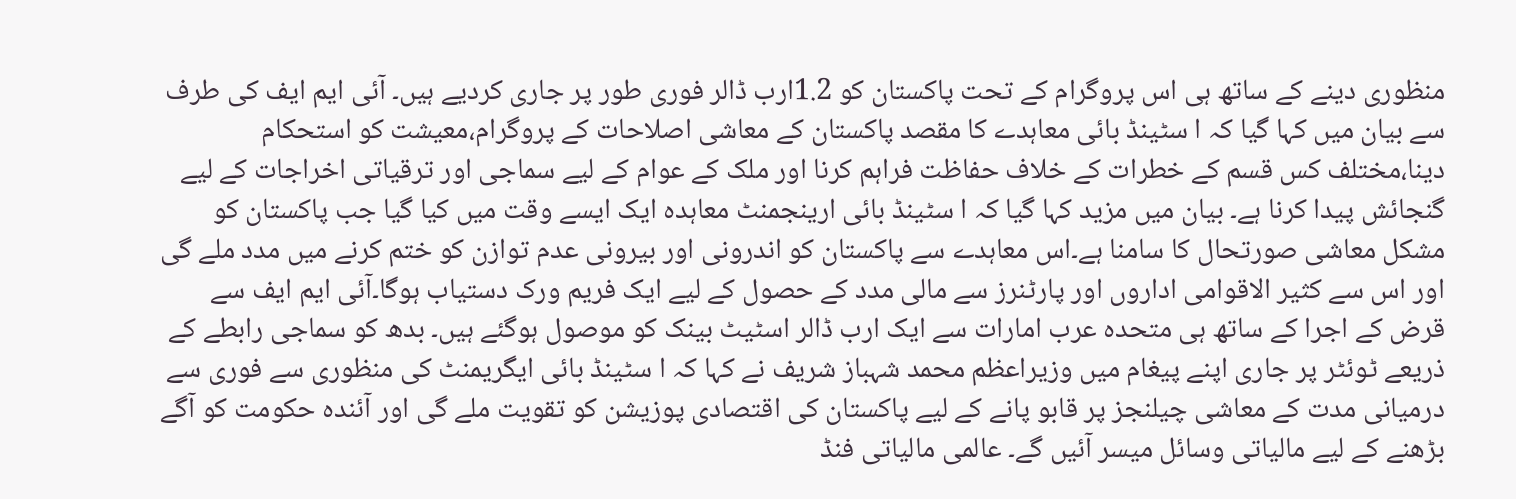منظوری دینے کے ساتھ ہی اس پروگرام کے تحت پاکستان کو 1.2ارب ڈالر فوری طور پر جاری کردیے ہیں۔ آئی ایم ایف کی طرف سے بیان میں کہا گیا کہ ا سٹینڈ بائی معاہدے کا مقصد پاکستان کے معاشی اصلاحات کے پروگرام،معیشت کو استحکام دینا،مختلف کس قسم کے خطرات کے خلاف حفاظت فراہم کرنا اور ملک کے عوام کے لیے سماجی اور ترقیاتی اخراجات کے لیے گنجائش پیدا کرنا ہے۔ بیان میں مزید کہا گیا کہ ا سٹینڈ بائی ارینجمنٹ معاہدہ ایک ایسے وقت میں کیا گیا جب پاکستان کو مشکل معاشی صورتحال کا سامنا ہے۔اس معاہدے سے پاکستان کو اندرونی اور بیرونی عدم توازن کو ختم کرنے میں مدد ملے گی اور اس سے کثیر الاقوامی اداروں اور پارٹنرز سے مالی مدد کے حصول کے لیے ایک فریم ورک دستیاب ہوگا۔آئی ایم ایف سے قرض کے اجرا کے ساتھ ہی متحدہ عرب امارات سے ایک ارب ڈالر اسٹیٹ بینک کو موصول ہوگئے ہیں۔ بدھ کو سماجی رابطے کے ذریعے ٹوئٹر پر جاری اپنے پیغام میں وزیراعظم محمد شہباز شریف نے کہا کہ ا سٹینڈ بائی ایگریمنٹ کی منظوری سے فوری سے درمیانی مدت کے معاشی چیلنجز پر قابو پانے کے لیے پاکستان کی اقتصادی پوزیشن کو تقویت ملے گی اور آئندہ حکومت کو آگے بڑھنے کے لیے مالیاتی وسائل میسر آئیں گے۔ عالمی مالیاتی فنڈ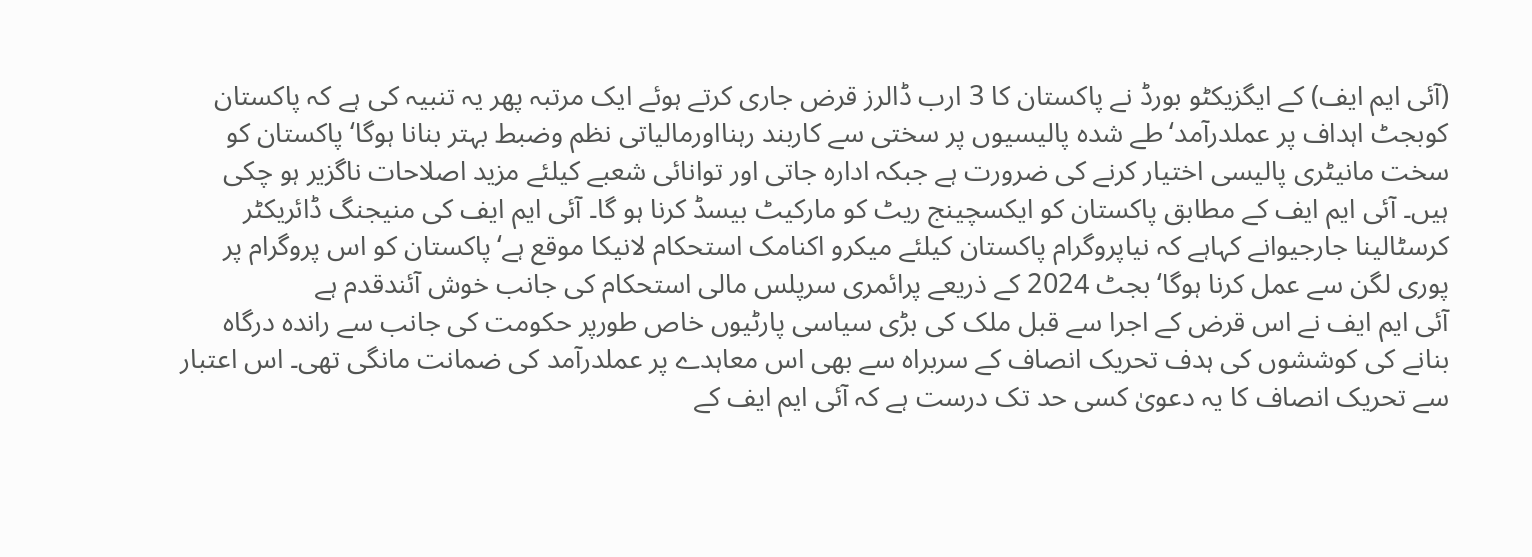(آئی ایم ایف) کے ایگزیکٹو بورڈ نے پاکستان کا 3 ارب ڈالرز قرض جاری کرتے ہوئے ایک مرتبہ پھر یہ تنبیہ کی ہے کہ پاکستان کوبجٹ اہداف پر عملدرآمد‘طے شدہ پالیسیوں پر سختی سے کاربند رہنااورمالیاتی نظم وضبط بہتر بنانا ہوگا‘ پاکستان کو سخت مانیٹری پالیسی اختیار کرنے کی ضرورت ہے جبکہ ادارہ جاتی اور توانائی شعبے کیلئے مزید اصلاحات ناگزیر ہو چکی ہیں۔ آئی ایم ایف کے مطابق پاکستان کو ایکسچینج ریٹ کو مارکیٹ بیسڈ کرنا ہو گا۔ آئی ایم ایف کی منیجنگ ڈائریکٹر کرسٹالینا جارجیوانے کہاہے کہ نیاپروگرام پاکستان کیلئے میکرو اکنامک استحکام لانیکا موقع ہے‘پاکستان کو اس پروگرام پر پوری لگن سے عمل کرنا ہوگا‘ بجٹ 2024 کے ذریعے پرائمری سرپلس مالی استحکام کی جانب خوش آئندقدم ہے
آئی ایم ایف نے اس قرض کے اجرا سے قبل ملک کی بڑی سیاسی پارٹیوں خاص طورپر حکومت کی جانب سے راندہ درگاہ بنانے کی کوششوں کی ہدف تحریک انصاف کے سربراہ سے بھی اس معاہدے پر عملدرآمد کی ضمانت مانگی تھی۔ اس اعتبار سے تحریک انصاف کا یہ دعویٰ کسی حد تک درست ہے کہ آئی ایم ایف کے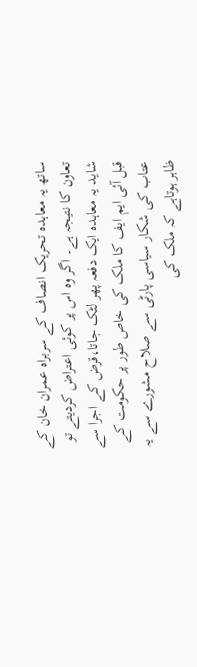ساتھ یہ معاہدہ تحریک انصاف کے سربراہ عمران خان کے تعاون کا نتیجہ ہے۔ اگر وہ اس پر کوئی اعتراض کردیتے تو شاید یہ معاہدہ ایک دفعہ پھر لٹک جاتا،قرض کے اجرا سے قبل آئی ایم ایف کا ملک کی خاص طور پر حکومت کے عتاب کی شکار سیاسی پارٹی سے صلاح مشورے سے یہ ظاہر ہوتاہے کہ ملک کی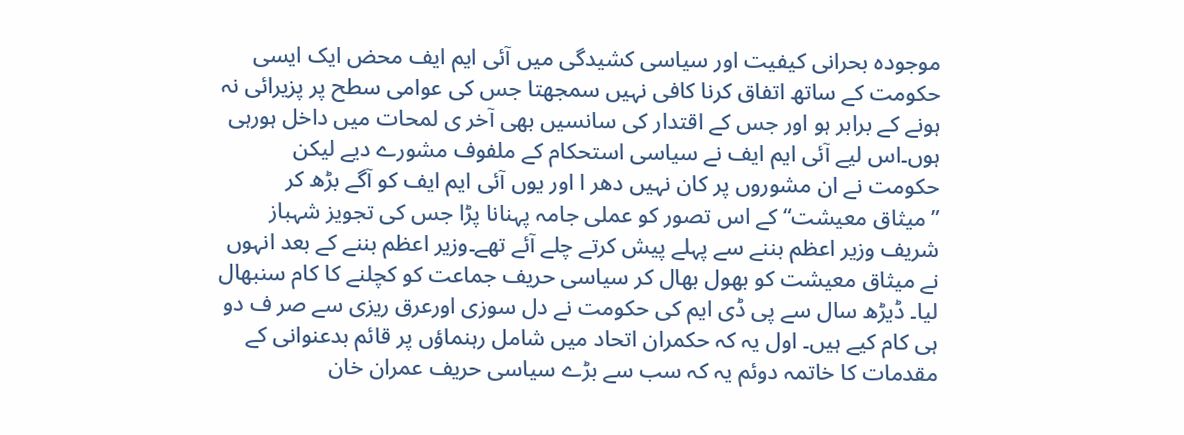موجودہ بحرانی کیفیت اور سیاسی کشیدگی میں آئی ایم ایف محض ایک ایسی حکومت کے ساتھ اتفاق کرنا کافی نہیں سمجھتا جس کی عوامی سطح پر پزیرائی نہ ہونے کے برابر ہو اور جس کے اقتدار کی سانسیں بھی آخر ی لمحات میں داخل ہورہی ہوں۔اس لیے آئی ایم ایف نے سیاسی استحکام کے ملفوف مشورے دیے لیکن حکومت نے ان مشوروں پر کان نہیں دھر ا اور یوں آئی ایم ایف کو آگے بڑھ کر ”میثاق معیشت“کے اس تصور کو عملی جامہ پہنانا پڑا جس کی تجویز شہباز شریف وزیر اعظم بننے سے پہلے پیش کرتے چلے آئے تھے۔وزیر اعظم بننے کے بعد انہوں نے میثاق معیشت کو بھول بھال کر سیاسی حریف جماعت کو کچلنے کا کام سنبھال لیا۔ ڈیڑھ سال سے پی ڈی ایم کی حکومت نے دل سوزی اورعرق ریزی سے صر ف دو ہی کام کیے ہیں۔ اول یہ کہ حکمران اتحاد میں شامل رہنماؤں پر قائم بدعنوانی کے مقدمات کا خاتمہ دوئم یہ کہ سب سے بڑے سیاسی حریف عمران خان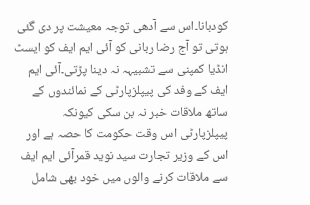کودبانا۔اس سے آدھی توجہ معیشت پر دی گئی ہوتی تو آج رضا ربانی کو آئی ایم ایف کو ایسٹ انڈیا کمپنی سے تشبیہہ نہ دینا پڑتی۔آئی ایم ایف کے وفد کی پیپلزپارٹی کے نمائندوں کے ساتھ ملاقات خبر نہ بن سکی کیونکہ پیپلزپارٹی اس وقت حکومت کا حصہ ہے اور اس کے وزیر تجارت سید نوید قمرآئی ایم ایف سے ملاقات کرنے والوں میں خود بھی شامل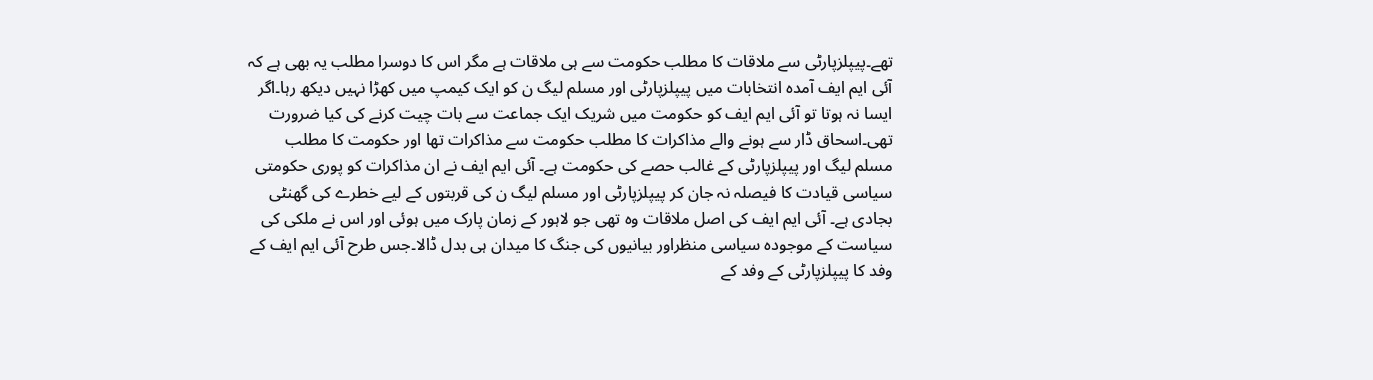تھے۔پیپلزپارٹی سے ملاقات کا مطلب حکومت سے ہی ملاقات ہے مگر اس کا دوسرا مطلب یہ بھی ہے کہ آئی ایم ایف آمدہ انتخابات میں پیپلزپارٹی اور مسلم لیگ ن کو ایک کیمپ میں کھڑا نہیں دیکھ رہا۔اگر ایسا نہ ہوتا تو آئی ایم ایف کو حکومت میں شریک ایک جماعت سے بات چیت کرنے کی کیا ضرورت تھی۔اسحاق ڈار سے ہونے والے مذاکرات کا مطلب حکومت سے مذاکرات تھا اور حکومت کا مطلب مسلم لیگ اور پیپلزپارٹی کے غالب حصے کی حکومت ہے۔ آئی ایم ایف نے ان مذاکرات کو پوری حکومتی سیاسی قیادت کا فیصلہ نہ جان کر پیپلزپارٹی اور مسلم لیگ ن کی قربتوں کے لیے خطرے کی گھنٹی بجادی ہے۔ آئی ایم ایف کی اصل ملاقات وہ تھی جو لاہور کے زمان پارک میں ہوئی اور اس نے ملکی کی سیاست کے موجودہ سیاسی منظراور بیانیوں کی جنگ کا میدان ہی بدل ڈالا۔جس طرح آئی ایم ایف کے وفد کا پیپلزپارٹی کے وفد کے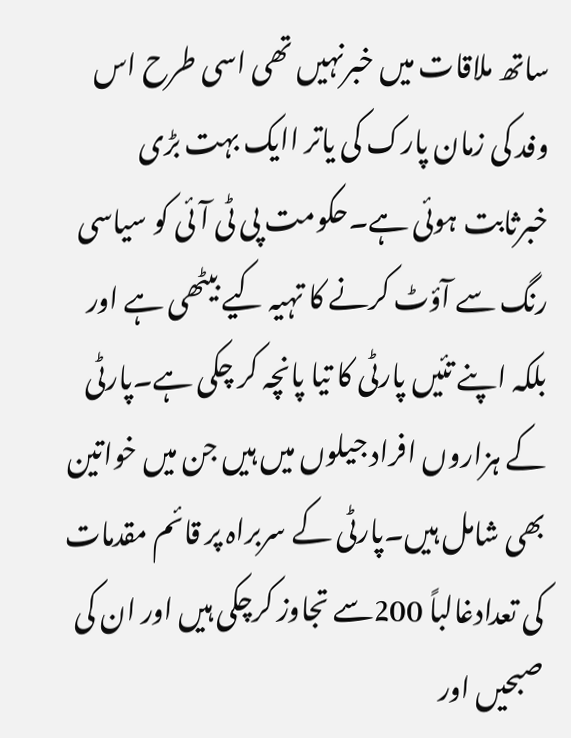ساتھ ملاقات میں خبرنہیں تھی اسی طرح اس وفد کی زمان پارک کی یاتر اایک بہت بڑی خبرثابت ہوئی ہے۔حکومت پی ٹی آئی کو سیاسی رنگ سے آؤٹ کرنے کا تہیہ کیے بیٹھی ہے اور بلکہ اپنے تئیں پارٹی کا تیا پانچہ کر چکی ہے۔پارٹی کے ہزاروں افراد جیلوں میں ہیں جن میں خواتین بھی شامل ہیں۔پارٹی کے سربراہ پر قائم مقدمات کی تعدادغالباً 200سے تجاوز کرچکی ہیں اور ان کی صبحیں اور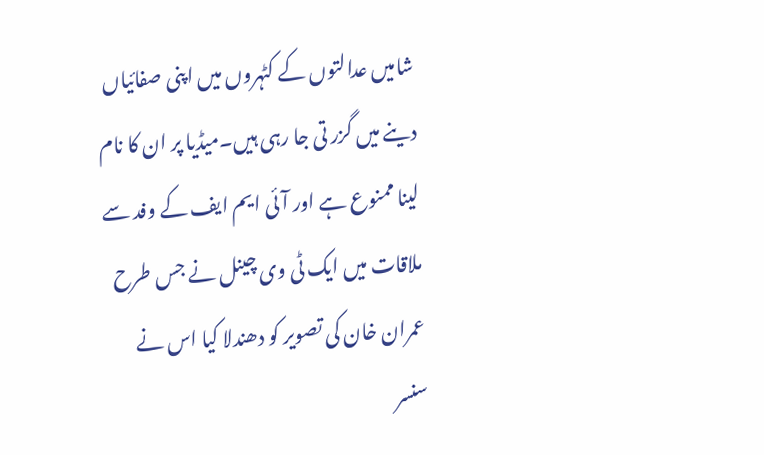شامیں عدالتوں کے کٹہروں میں اپنی صفائیاں دینے میں گزر تی جا رہی ہیں۔میڈیا پر ان کا نام لینا ممنوع ہے اور آئی ایم ایف کے وفد سے ملاقات میں ایک ٹی وی چینل نے جس طرح عمران خان کی تصویر کو دھندلا کیا اس نے سنسر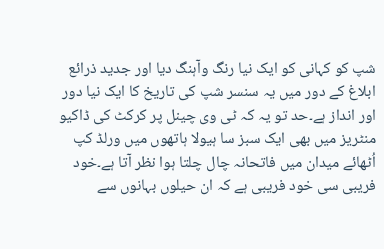شپ کو کہانی کو ایک نیا رنگ وآہنگ دیا اور جدید ذرائع ابلاغ کے دور میں یہ سنسر شپ کی تاریخ کا ایک نیا دور اور انداز ہے۔حد تو یہ کہ ٹی وی چینل پر کرکٹ کی ڈاکیو منٹریز میں بھی ایک سبز سا ہیولا ہاتھوں میں ورلڈ کپ اُٹھائے میدان میں فاتحانہ چال چلتا ہوا نظر آتا ہے۔خود فریبی سی خود فریبی ہے کہ ان حیلوں بہانوں سے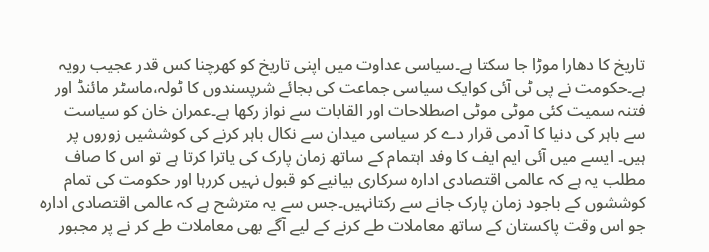تاریخ کا دھارا موڑا جا سکتا ہے۔سیاسی عداوت میں اپنی تاریخ کو کھرچنا کس قدر عجیب رویہ ہے۔حکومت نے پی ٹی آئی کوایک سیاسی جماعت کی بجائے شرپسندوں کا ٹولہ،ماسٹر مائنڈ اور فتنہ سمیت کئی موٹی موٹی اصطلاحات اور القابات سے نواز رکھا ہے۔عمران خان کو سیاست سے باہر کی دنیا کا آدمی قرار دے کر سیاسی میدان سے نکال باہر کرنے کی کوششیں زوروں پر ہیں۔ ایسے میں آئی ایم ایف کا وفد اہتمام کے ساتھ زمان پارک کی یاترا کرتا ہے تو اس کا صاف مطلب یہ ہے کہ عالمی اقتصادی ادارہ سرکاری بیانیے کو قبول نہیں کررہا اور حکومت کی تمام کوششوں کے باجود زمان پارک جانے سے رکتانہیں۔جس سے یہ مترشح ہے کہ عالمی اقتصادی ادارہ جو اس وقت پاکستان کے ساتھ معاملات طے کرنے کے لیے آگے بھی معاملات طے کر نے پر مجبور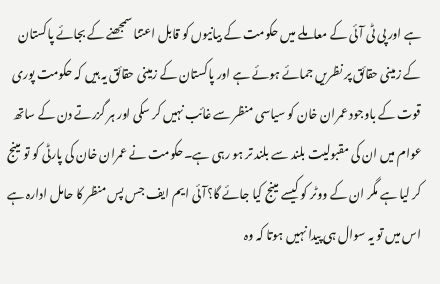ہے اور پی ٹی آئی کے معاملے میں حکومت کے بیانیوں کو قابل اعتنا سمجھنے کے بجائے پاکستان کے زمینی حقائق پر نظریں جمائے ہوئے ہے اور پاکستان کے زمینی حقائق یہ ہیں کہ حکومت پوری قوت کے باوجود عمران خان کو سیاسی منظر سے غائب نہیں کر سکی اور ہر گزرتے دن کے ساتھ عوام میں ان کی مقبولیت بلند سے بلند تر ہو رہی ہے۔حکومت نے عمران خان کی پارٹی کو تو مینج کر لیا ہے مگر ان کے ووٹر کو کیسے مینج کیا جائے گا؟آئی ایم ایف جس پس منظر کا حامل ادارہ ہے اس میں تو یہ سوال ہی پیدا نہیں ہوتا کہ وہ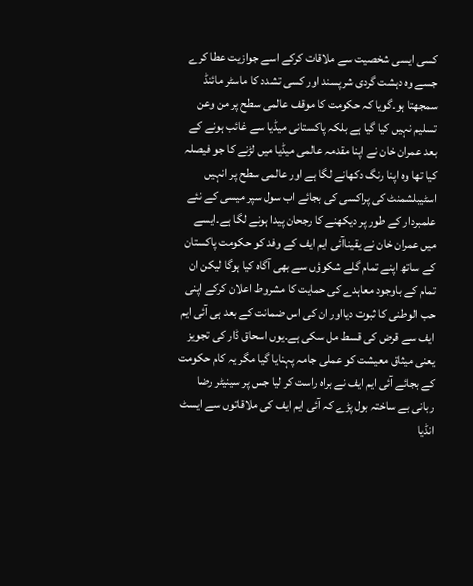کسی ایسی شخصیت سے ملاقات کرکے اسے جوازیت عطا کرے جسے وہ دہشت گردی شرپسند اور کسی تشدد کا ماسٹر مائنڈ سمجھتا ہو۔گویا کہ حکومت کا موقف عالمی سطح پر من وعن تسلیم نہیں کیا گیا ہے بلکہ پاکستانی میڈیا سے غائب ہونے کے بعد عمران خان نے اپنا مقدمہ عالمی میڈیا میں لڑنے کا جو فیصلہ کیا تھا وہ اپنا رنگ دکھانے لگا ہے اور عالمی سطح پر انہیں اسٹیبلشمنٹ کی پراکسی کی بجائے اب سول سپر میسی کے نئے علمبردار کے طور پر دیکھنے کا رجحان پیدا ہونے لگا ہے۔ایسے میں عمران خان نے یقیناآئی ایم ایف کے وفد کو حکومت پاکستان کے ساتھ اپنے تمام گلے شکوؤں سے بھی آگاہ کیا ہوگا لیکن ان تمام کے باوجود معاہدے کی حمایت کا مشروط اعلان کرکے اپنی حب الوطنی کا ثبوت دیااور ان کی اس ضمانت کے بعد ہی آئی ایم ایف سے قرض کی قسط مل سکی ہے۔یوں اسحاق ڈار کی تجویز یعنی میثاق معیشت کو عملی جامہ پہنایا گیا مگر یہ کام حکومت کے بجائے آئی ایم ایف نے براہ راست کر لیا جس پر سینیٹر رضا ربانی بے ساختہ بول پڑے کہ آئی ایم ایف کی ملاقاتوں سے ایسٹ انڈیا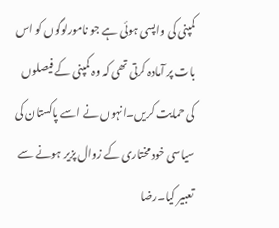کمپنی کی واپسی ہوئی ہے جو نامورلوگوں کو اس بات پر آمادہ کرتی تھی کہ وہ کمپنی کے فیصلوں کی حمایت کریں۔انہوں نے اسے پاکستان کی سیاسی خود مختاری کے زوال پزیر ہونے سے تعبیر کیا۔رضا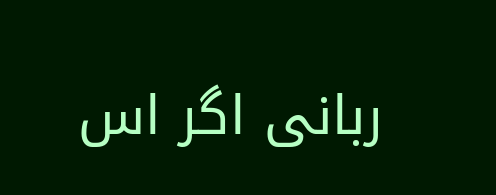ربانی اگر اس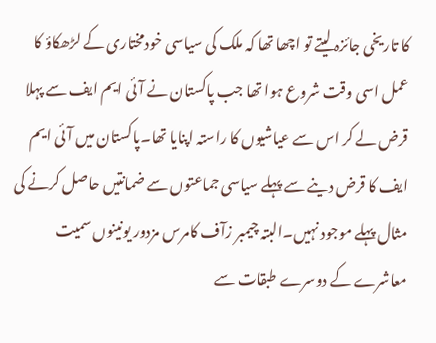کا تاریخی جائزہ لیتے تو اچھا تھا کہ ملک کی سیاسی خودمختاری کے لڑھکاؤ کا عمل اسی وقت شروع ہوا تھا جب پاکستان نے آئی ایم ایف سے پہلا قرض لے کر اس سے عیاشیوں کا راستہ اپنایا تھا۔پاکستان میں آئی ایم ایف کا قرض دینے سے پہلے سیاسی جماعتوں سے ضمانتیں حاصل کرنے کی مثال پہلے موجود نہیں۔البتہ چیمبر زآف کامرس مزدور یونینوں سمیت معاشرے کے دوسرے طبقات سے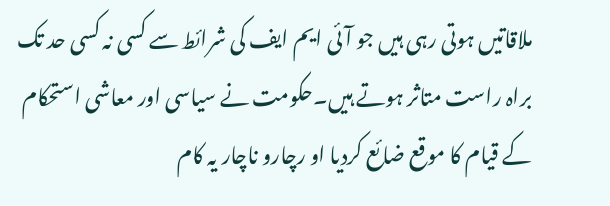ملاقاتیں ہوتی رہی ہیں جو آئی ایم ایف کی شرائط سے کسی نہ کسی حد تک براہ راست متاثر ہوتے ہیں۔حکومت نے سیاسی اور معاشی استحکام کے قیام کا موقع ضائع کردیا او رچارو ناچار یہ کام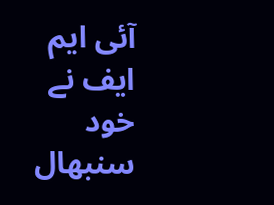آئی ایم ایف نے خود سنبھال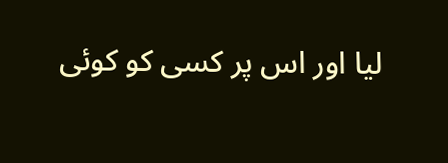لیا اور اس پر کسی کو کوئی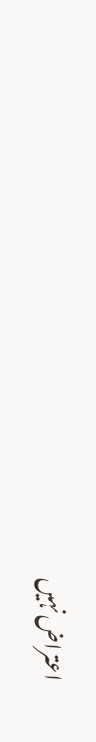اعتراض نہیں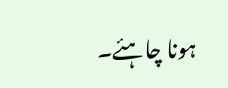ہونا چاہئے۔